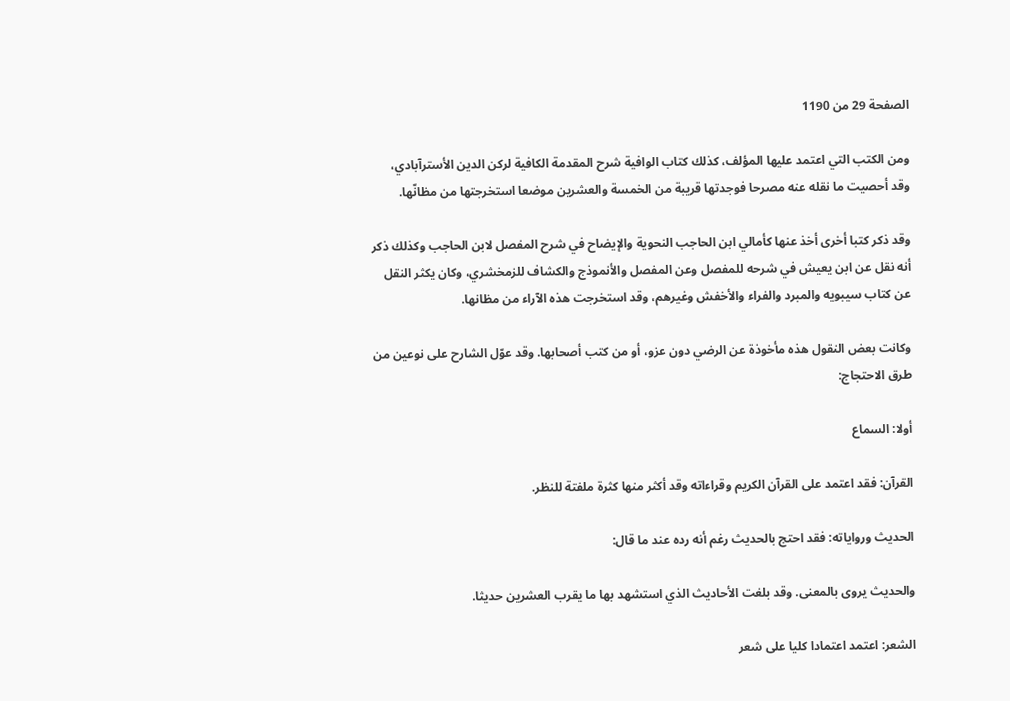الصفحة 29 من 1190

ومن الكتب التي اعتمد عليها المؤلف، كذلك كتاب الوافية شرح المقدمة الكافية لركن الدين الأسترآبادي، وقد أحصيت ما نقله عنه مصرحا فوجدتها قريبة من الخمسة والعشرين موضعا استخرجتها من مظانّها.

وقد ذكر كتبا أخرى أخذ عنها كأمالي ابن الحاجب النحوية والإيضاح في شرح المفصل لابن الحاجب وكذلك ذكر أنه نقل عن ابن يعيش في شرحه للمفصل وعن المفصل والأنموذج والكشاف للزمخشري، وكان يكثر النقل عن كتاب سيبويه والمبرد والفراء والأخفش وغيرهم، وقد استخرجت هذه الآراء من مظانها.

وكانت بعض النقول هذه مأخوذة عن الرضي دون عزو، أو من كتب أصحابها. وقد عوّل الشارح على نوعين من طرق الاحتجاج:

أولا: السماع

القرآن: فقد اعتمد على القرآن الكريم وقراءاته وقد أكثر منها كثرة ملفتة للنظر.

الحديث ورواياته: فقد احتج بالحديث رغم أنه رده عند ما قال:

والحديث يروى بالمعنى. وقد بلغت الأحاديث الذي استشهد بها ما يقرب العشرين حديثا.

الشعر: اعتمد اعتمادا كليا على شعر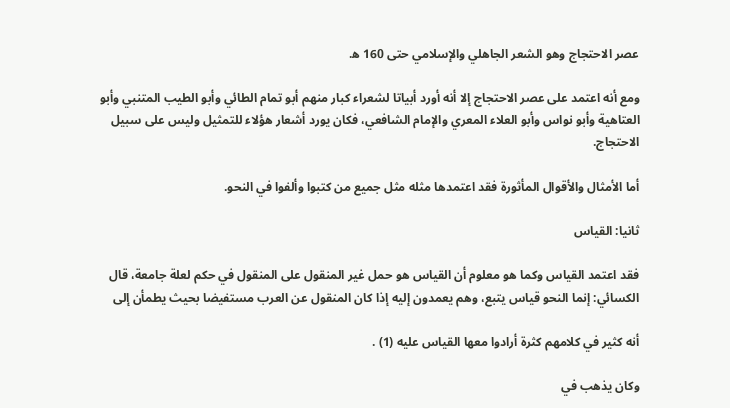عصر الاحتجاج وهو الشعر الجاهلي والإسلامي حتى 160 ه‍.

ومع أنه اعتمد على عصر الاحتجاج إلا أنه أورد أبياتا لشعراء كبار منهم أبو تمام الطائي وأبو الطيب المتنبي وأبو العتاهية وأبو نواس وأبو العلاء المعري والإمام الشافعي، فكان يورد أشعار هؤلاء للتمثيل وليس على سبيل الاحتجاج.

أما الأمثال والأقوال المأثورة فقد اعتمدها مثله مثل جميع من كتبوا وألفوا في النحو.

ثانيا: القياس

فقد اعتمد القياس وكما هو معلوم أن القياس هو حمل غير المنقول على المنقول في حكم لعلة جامعة، قال الكسائي: إنما النحو قياس يتبع، وهم يعمدون إليه إذا كان المنقول عن العرب مستفيضا بحيث يطمأن إلى

أنه كثير في كلامهم كثرة أرادوا معها القياس عليه (1) .

وكان يذهب في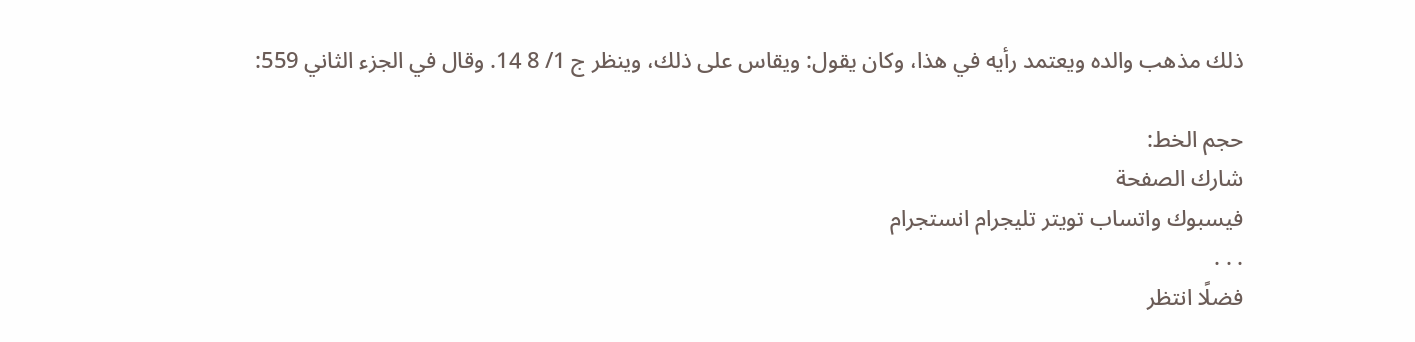ذلك مذهب والده ويعتمد رأيه في هذا، وكان يقول: ويقاس على ذلك، وينظر ج 1/ 8 14. وقال في الجزء الثاني 559:

حجم الخط:
شارك الصفحة
فيسبوك واتساب تويتر تليجرام انستجرام
. . .
فضلًا انتظر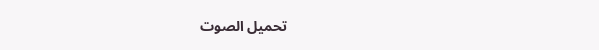تحميل الصوت